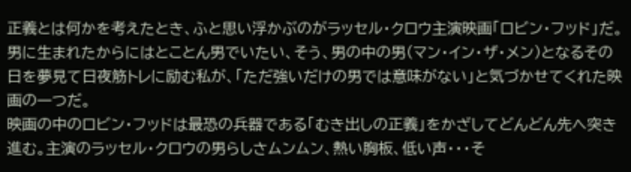正義とは何かを考えたとき、ふと思い浮かぶのがラッセル・クロウ主演映画「ロビン・フッド」だ。
男に生まれたからにはとことん男でいたい、そう、男の中の男(マン・イン・ザ・メン)となるその日を夢見て日夜筋トレに励む私が、「ただ強いだけの男では意味がない」と気づかせてくれた映画の一つだ。
映画の中のロビン・フッドは最恐の兵器である「むき出しの正義」をかざしてどんどん先へ突き進む。主演のラッセル・クロウの男らしさムンムン、熱い胸板、低い声・・・そ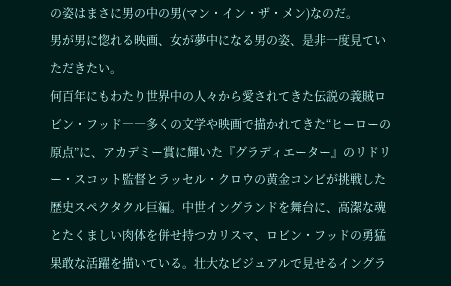の姿はまさに男の中の男(マン・イン・ザ・メン)なのだ。
男が男に惚れる映画、女が夢中になる男の姿、是非一度見ていただきたい。
何百年にもわたり世界中の人々から愛されてきた伝説の義賊ロビン・フッド――多くの文学や映画で描かれてきた“ヒーローの原点”に、アカデミー賞に輝いた『グラディエーター』のリドリー・スコット監督とラッセル・クロウの黄金コンビが挑戦した歴史スペクタクル巨編。中世イングランドを舞台に、高潔な魂とたくましい肉体を併せ持つカリスマ、ロビン・フッドの勇猛果敢な活躍を描いている。壮大なビジュアルで見せるイングラ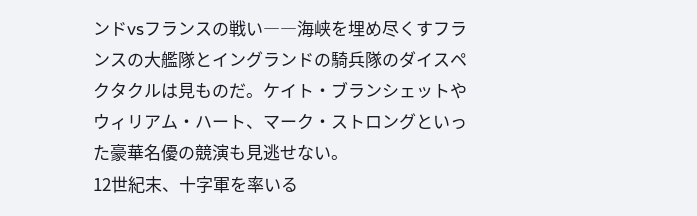ンドvsフランスの戦い――海峡を埋め尽くすフランスの大艦隊とイングランドの騎兵隊のダイスペクタクルは見ものだ。ケイト・ブランシェットやウィリアム・ハート、マーク・ストロングといった豪華名優の競演も見逃せない。
12世紀末、十字軍を率いる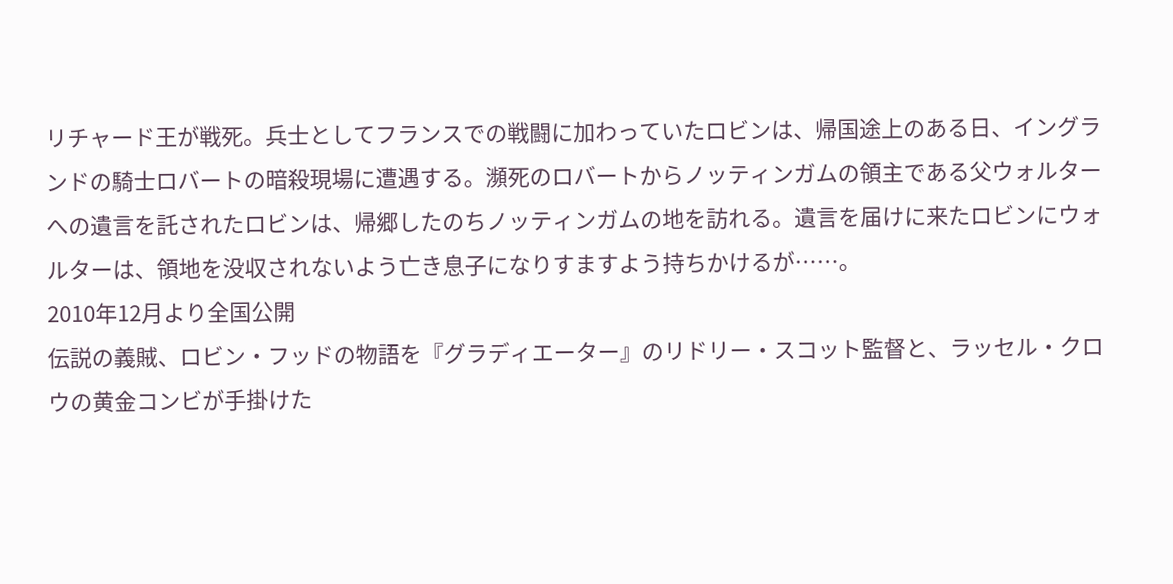リチャード王が戦死。兵士としてフランスでの戦闘に加わっていたロビンは、帰国途上のある日、イングランドの騎士ロバートの暗殺現場に遭遇する。瀕死のロバートからノッティンガムの領主である父ウォルターへの遺言を託されたロビンは、帰郷したのちノッティンガムの地を訪れる。遺言を届けに来たロビンにウォルターは、領地を没収されないよう亡き息子になりすますよう持ちかけるが……。
2010年12月より全国公開
伝説の義賊、ロビン・フッドの物語を『グラディエーター』のリドリー・スコット監督と、ラッセル・クロウの黄金コンビが手掛けた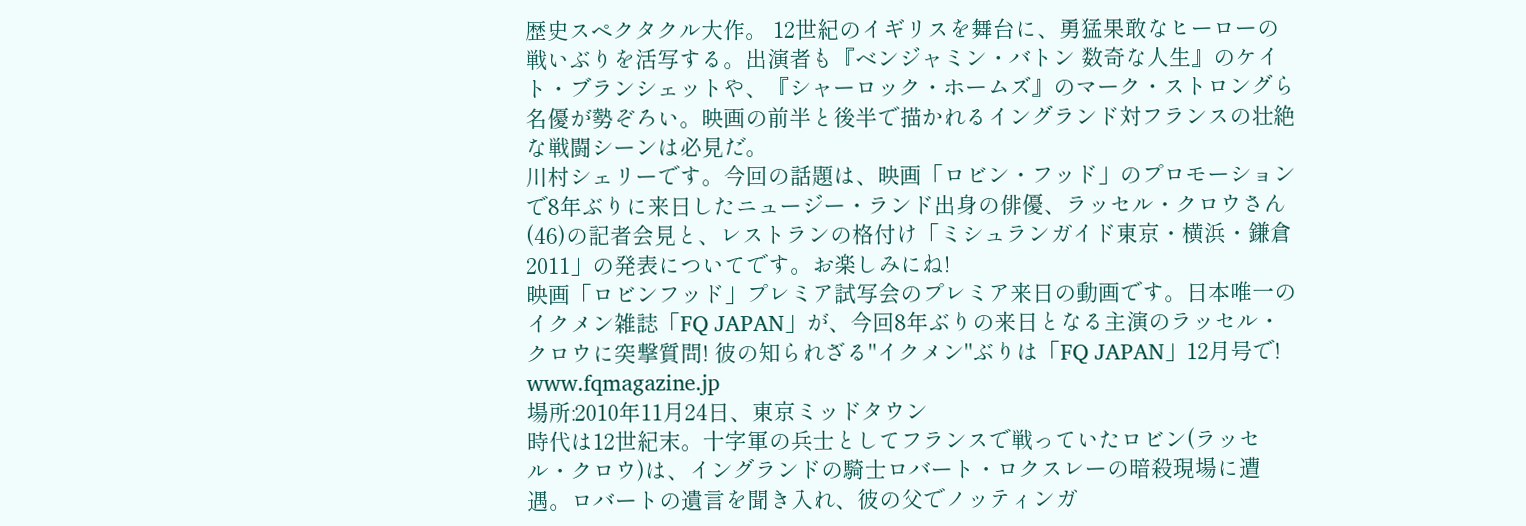歴史スペクタクル大作。 12世紀のイギリスを舞台に、勇猛果敢なヒーローの戦いぶりを活写する。出演者も『ベンジャミン・バトン 数奇な人生』のケイト・ブランシェットや、『シャーロック・ホームズ』のマーク・ストロングら名優が勢ぞろい。映画の前半と後半で描かれるイングランド対フランスの壮絶な戦闘シーンは必見だ。
川村シェリーです。今回の話題は、映画「ロビン・フッド」のプロモーションで8年ぶりに来日したニュージー・ランド出身の俳優、ラッセル・クロウさん(46)の記者会見と、レストランの格付け「ミシュランガイド東京・横浜・鎌倉2011」の発表についてです。お楽しみにね!
映画「ロビンフッド」プレミア試写会のプレミア来日の動画です。日本唯一のイクメン雑誌「FQ JAPAN」が、今回8年ぶりの来日となる主演のラッセル・クロウに突撃質問! 彼の知られざる"イクメン"ぶりは「FQ JAPAN」12月号で! www.fqmagazine.jp
場所:2010年11月24日、東京ミッドタウン
時代は12世紀末。十字軍の兵士としてフランスで戦っていたロビン(ラッセル・クロウ)は、イングランドの騎士ロバート・ロクスレーの暗殺現場に遭遇。ロバートの遺言を聞き入れ、彼の父でノッティンガ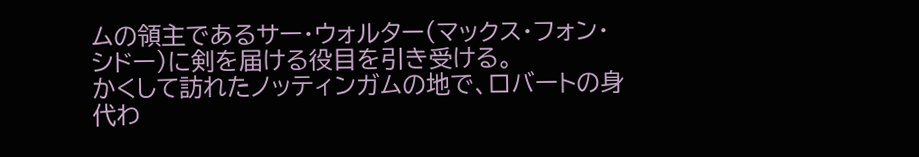ムの領主であるサー・ウォルター(マックス・フォン・シドー)に剣を届ける役目を引き受ける。
かくして訪れたノッティンガムの地で、ロバートの身代わ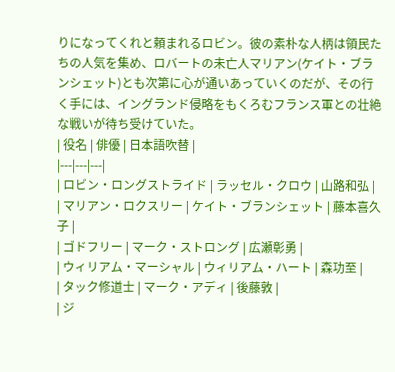りになってくれと頼まれるロビン。彼の素朴な人柄は領民たちの人気を集め、ロバートの未亡人マリアン(ケイト・ブランシェット)とも次第に心が通いあっていくのだが、その行く手には、イングランド侵略をもくろむフランス軍との壮絶な戦いが待ち受けていた。
| 役名 | 俳優 | 日本語吹替 |
|---|---|---|
| ロビン・ロングストライド | ラッセル・クロウ | 山路和弘 |
| マリアン・ロクスリー | ケイト・ブランシェット | 藤本喜久子 |
| ゴドフリー | マーク・ストロング | 広瀬彰勇 |
| ウィリアム・マーシャル | ウィリアム・ハート | 森功至 |
| タック修道士 | マーク・アディ | 後藤敦 |
| ジ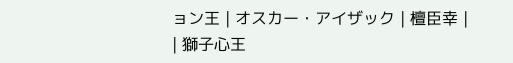ョン王 | オスカー・アイザック | 檀臣幸 |
| 獅子心王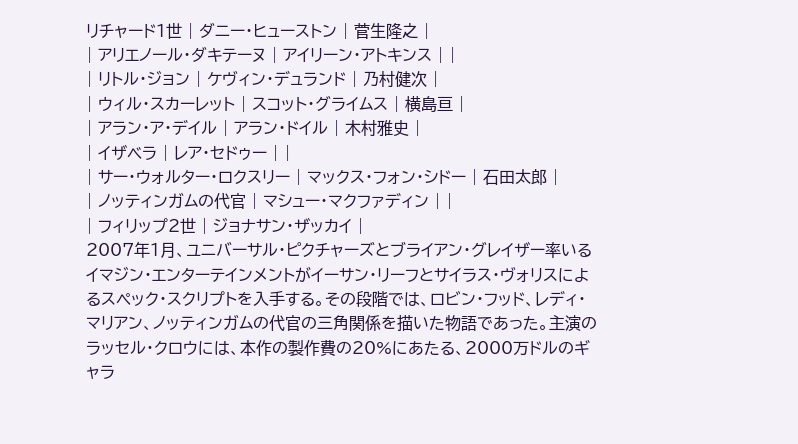リチャード1世 | ダニー・ヒューストン | 菅生隆之 |
| アリエノール・ダキテーヌ | アイリーン・アトキンス | |
| リトル・ジョン | ケヴィン・デュランド | 乃村健次 |
| ウィル・スカーレット | スコット・グライムス | 横島亘 |
| アラン・ア・デイル | アラン・ドイル | 木村雅史 |
| イザベラ | レア・セドゥー | |
| サー・ウォルター・ロクスリー | マックス・フォン・シドー | 石田太郎 |
| ノッティンガムの代官 | マシュー・マクファディン | |
| フィリップ2世 | ジョナサン・ザッカイ |
2007年1月、ユニバーサル・ピクチャーズとブライアン・グレイザー率いるイマジン・エンターテインメントがイーサン・リーフとサイラス・ヴォリスによるスペック・スクリプトを入手する。その段階では、ロビン・フッド、レディ・マリアン、ノッティンガムの代官の三角関係を描いた物語であった。主演のラッセル・クロウには、本作の製作費の20%にあたる、2000万ドルのギャラ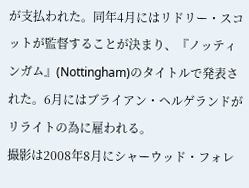が支払われた。同年4月にはリドリー・スコットが監督することが決まり、『ノッティンガム』(Nottingham)のタイトルで発表された。6月にはブライアン・ヘルゲランドがリライトの為に雇われる。
撮影は2008年8月にシャーウッド・フォレ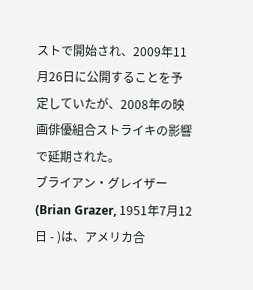ストで開始され、2009年11月26日に公開することを予定していたが、2008年の映画俳優組合ストライキの影響で延期された。
ブライアン・グレイザー(Brian Grazer, 1951年7月12日 - )は、アメリカ合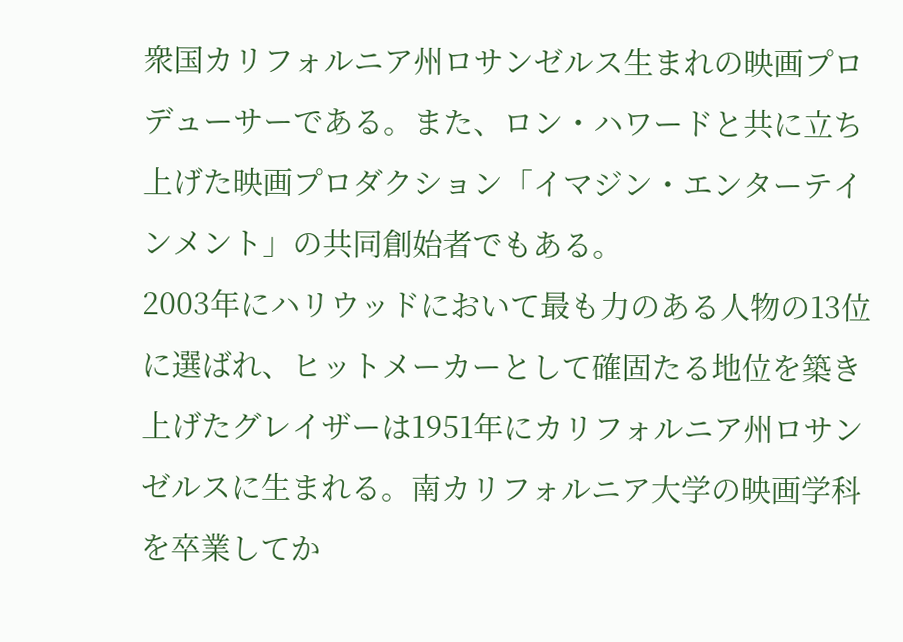衆国カリフォルニア州ロサンゼルス生まれの映画プロデューサーである。また、ロン・ハワードと共に立ち上げた映画プロダクション「イマジン・エンターテインメント」の共同創始者でもある。
2003年にハリウッドにおいて最も力のある人物の13位に選ばれ、ヒットメーカーとして確固たる地位を築き上げたグレイザーは1951年にカリフォルニア州ロサンゼルスに生まれる。南カリフォルニア大学の映画学科を卒業してか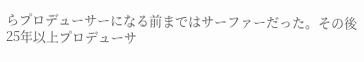らプロデューサーになる前まではサーファーだった。その後25年以上プロデューサ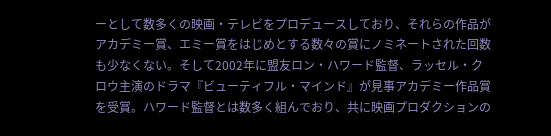ーとして数多くの映画・テレビをプロデュースしており、それらの作品がアカデミー賞、エミー賞をはじめとする数々の賞にノミネートされた回数も少なくない。そして2002年に盟友ロン・ハワード監督、ラッセル・クロウ主演のドラマ『ビューティフル・マインド』が見事アカデミー作品賞を受賞。ハワード監督とは数多く組んでおり、共に映画プロダクションの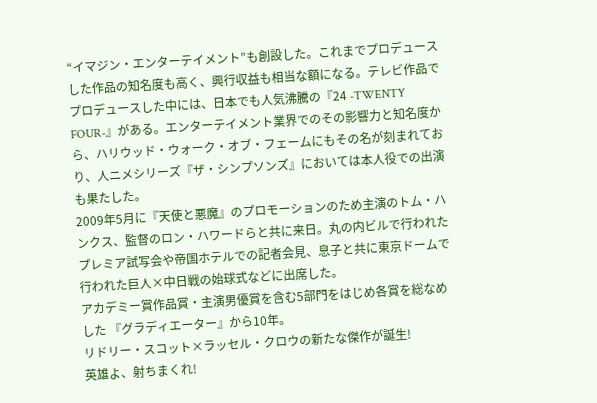“イマジン・エンターテイメント”も創設した。これまでプロデュースした作品の知名度も高く、興行収益も相当な額になる。テレビ作品でプロデュースした中には、日本でも人気沸騰の『24 -TWENTY FOUR-』がある。エンターテイメント業界でのその影響力と知名度から、ハリウッド・ウォーク・オブ・フェームにもその名が刻まれており、人ニメシリーズ『ザ・シンプソンズ』においては本人役での出演も果たした。
2009年5月に『天使と悪魔』のプロモーションのため主演のトム・ハンクス、監督のロン・ハワードらと共に来日。丸の内ビルで行われたプレミア試写会や帝国ホテルでの記者会見、息子と共に東京ドームで行われた巨人×中日戦の始球式などに出席した。
アカデミー賞作品賞・主演男優賞を含む5部門をはじめ各賞を総なめした 『グラディエーター』から10年。
リドリー・スコット×ラッセル・クロウの新たな傑作が誕生!
英雄よ、射ちまくれ!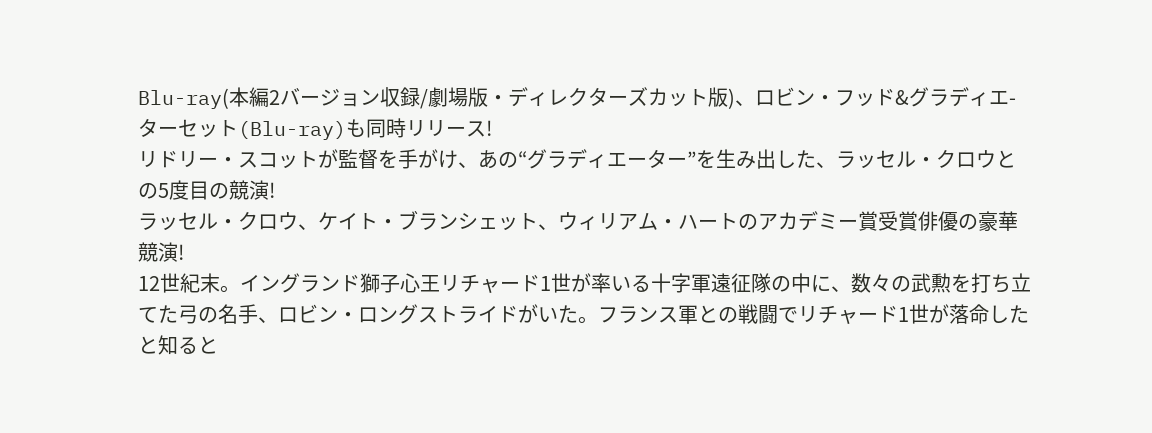Blu-ray(本編2バージョン収録/劇場版・ディレクターズカット版)、ロビン・フッド&グラディエ-ターセット(Blu-ray)も同時リリース!
リドリー・スコットが監督を手がけ、あの“グラディエーター”を生み出した、ラッセル・クロウとの5度目の競演!
ラッセル・クロウ、ケイト・ブランシェット、ウィリアム・ハートのアカデミー賞受賞俳優の豪華競演!
12世紀末。イングランド獅子心王リチャード1世が率いる十字軍遠征隊の中に、数々の武勲を打ち立てた弓の名手、ロビン・ロングストライドがいた。フランス軍との戦闘でリチャード1世が落命したと知ると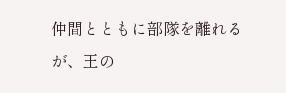仲間とともに部隊を離れるが、王の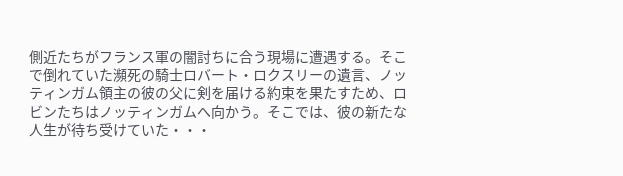側近たちがフランス軍の闇討ちに合う現場に遭遇する。そこで倒れていた瀕死の騎士ロバート・ロクスリーの遺言、ノッティンガム領主の彼の父に剣を届ける約束を果たすため、ロビンたちはノッティンガムへ向かう。そこでは、彼の新たな人生が待ち受けていた・・・